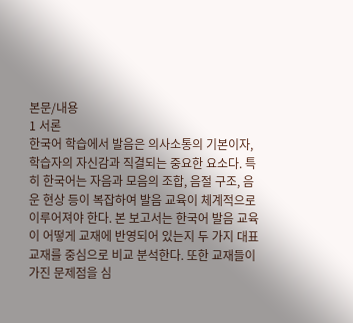본문/내용
1 서론
한국어 학습에서 발음은 의사소통의 기본이자, 학습자의 자신감과 직결되는 중요한 요소다. 특히 한국어는 자음과 모음의 조합, 음절 구조, 음운 현상 등이 복잡하여 발음 교육이 체계적으로 이루어져야 한다. 본 보고서는 한국어 발음 교육이 어떻게 교재에 반영되어 있는지 두 가지 대표 교재를 중심으로 비교 분석한다. 또한 교재들이 가진 문제점을 심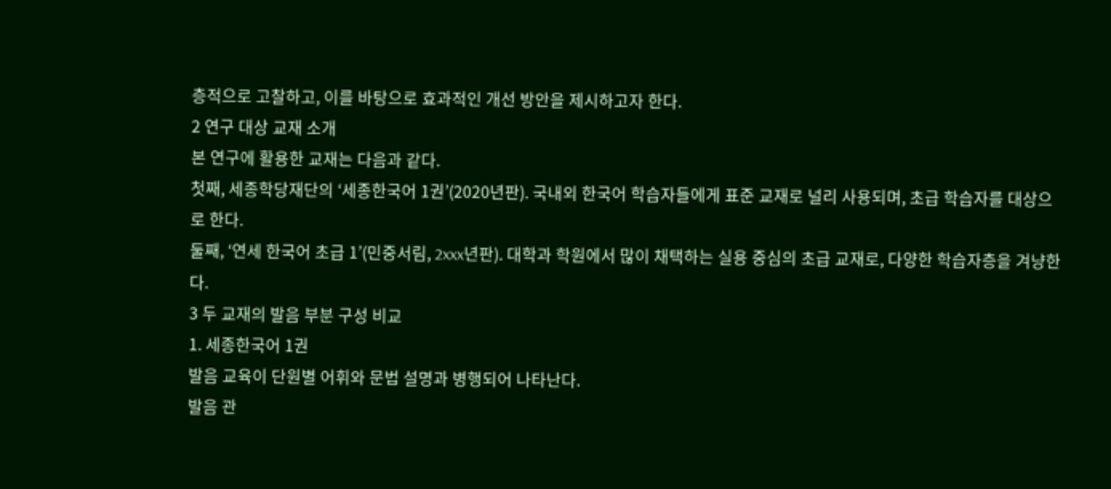층적으로 고찰하고, 이를 바탕으로 효과적인 개선 방안을 제시하고자 한다.
2 연구 대상 교재 소개
본 연구에 활용한 교재는 다음과 같다.
첫째, 세종학당재단의 ‘세종한국어 1권’(2020년판). 국내외 한국어 학습자들에게 표준 교재로 널리 사용되며, 초급 학습자를 대상으로 한다.
둘째, ‘연세 한국어 초급 1’(민중서림, 2xxx년판). 대학과 학원에서 많이 채택하는 실용 중심의 초급 교재로, 다양한 학습자층을 겨냥한다.
3 두 교재의 발음 부분 구성 비교
1. 세종한국어 1권
발음 교육이 단원별 어휘와 문법 설명과 병행되어 나타난다.
발음 관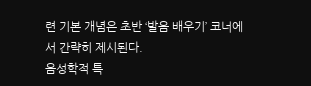련 기본 개념은 초반 ‘발음 배우기’ 코너에서 간략히 제시된다.
음성학적 특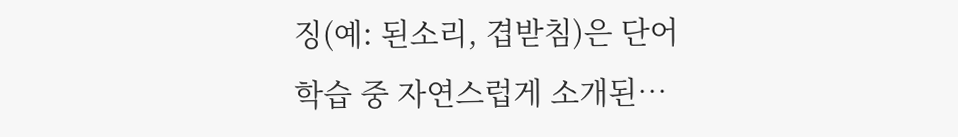징(예: 된소리, 겹받침)은 단어 학습 중 자연스럽게 소개된…